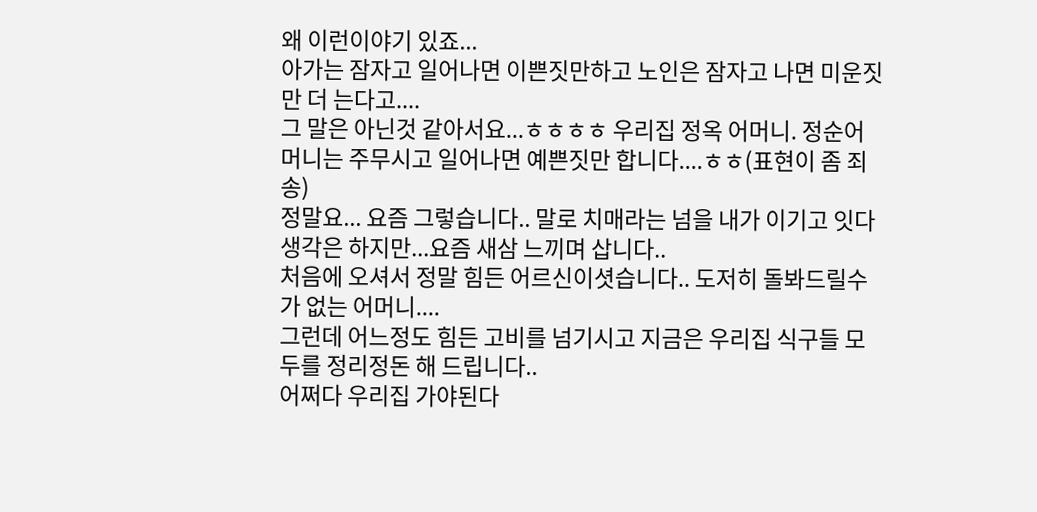왜 이런이야기 있죠...
아가는 잠자고 일어나면 이쁜짓만하고 노인은 잠자고 나면 미운짓만 더 는다고....
그 말은 아닌것 같아서요...ㅎㅎㅎㅎ 우리집 정옥 어머니. 정순어머니는 주무시고 일어나면 예쁜짓만 합니다....ㅎㅎ(표현이 좀 죄송)
정말요... 요즘 그렇습니다.. 말로 치매라는 넘을 내가 이기고 잇다 생각은 하지만...요즘 새삼 느끼며 삽니다..
처음에 오셔서 정말 힘든 어르신이셧습니다.. 도저히 돌봐드릴수가 없는 어머니....
그런데 어느정도 힘든 고비를 넘기시고 지금은 우리집 식구들 모두를 정리정돈 해 드립니다..
어쩌다 우리집 가야된다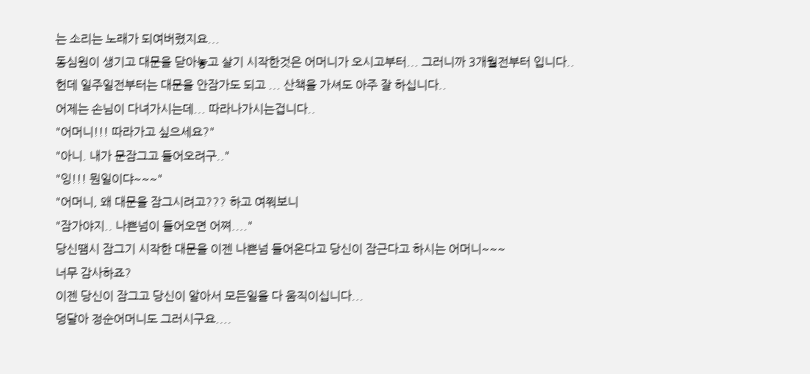는 소리는 노래가 되여버렸지요...
동심원이 생기고 대문을 닫아놓고 살기 시작한것은 어머니가 오시고부터... 그러니까 3개월전부터 입니다..
헌데 일주일전부터는 대문을 안잠가도 되고 ... 산책을 가셔도 아주 잘 하십니다..
어제는 손님이 다녀가시는데... 따라나가시는겁니다..
"어머니!!! 따라가고 싶으세요?"
"아니. 내가 문잠그고 들어오려구.."
"잉!!! 뭔일이댜~~~"
"어머니, 왜 대문을 잠그시려고??? 하고 여쭤보니
"잠가야지.. 나쁜넘이 들어오면 어쪄...."
당신땜시 잠그기 시작한 대문을 이젠 나쁜넘 들어온다고 당신이 잠근다고 하시는 어머니~~~
너무 감사하죠?
이젠 당신이 잠그고 당신이 알아서 모든일을 다 움직이십니다...
덩달아 정순어머니도 그러시구요....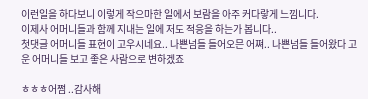이런일을 하다보니 이렇게 작으마한 일에서 보람을 아주 커다랗게 느낌니다.
이제사 어머니들과 함께 지내는 일에 저도 적응을 하는가 봅니다..
첫댓글 어머니들 표현이 고우시네요.. 나쁜넘들 들어오믄 어쪄.. 나쁜넘들 들어왔다 고운 어머니들 보고 좋은 사람으로 변하겠죠

ㅎㅎㅎ어쩜 ..감사해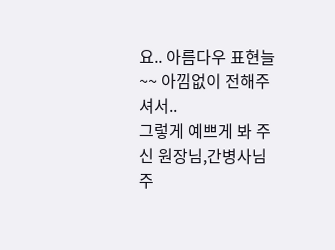요.. 아름다우 표현늘~~ 아낌없이 전해주셔서..
그렇게 예쁘게 봐 주신 원장님,간병사님 주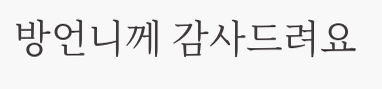방언니께 감사드려요